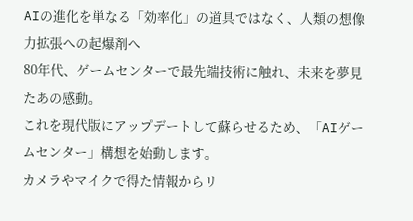AIの進化を単なる「効率化」の道具ではなく、人類の想像力拡張への起爆剤へ
80年代、ゲームセンターで最先端技術に触れ、未来を夢見たあの感動。
これを現代版にアップデートして蘇らせるため、「AIゲームセンター」構想を始動します。
カメラやマイクで得た情報からリ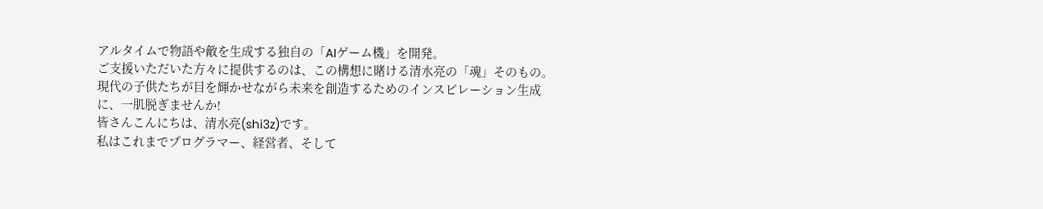アルタイムで物語や敵を生成する独自の「AIゲーム機」を開発。
ご支援いただいた方々に提供するのは、この構想に賭ける清水亮の「魂」そのもの。
現代の子供たちが目を輝かせながら未来を創造するためのインスピレーション生成に、一肌脱ぎませんか!
皆さんこんにちは、清水亮(shi3z)です。
私はこれまでプログラマー、経営者、そして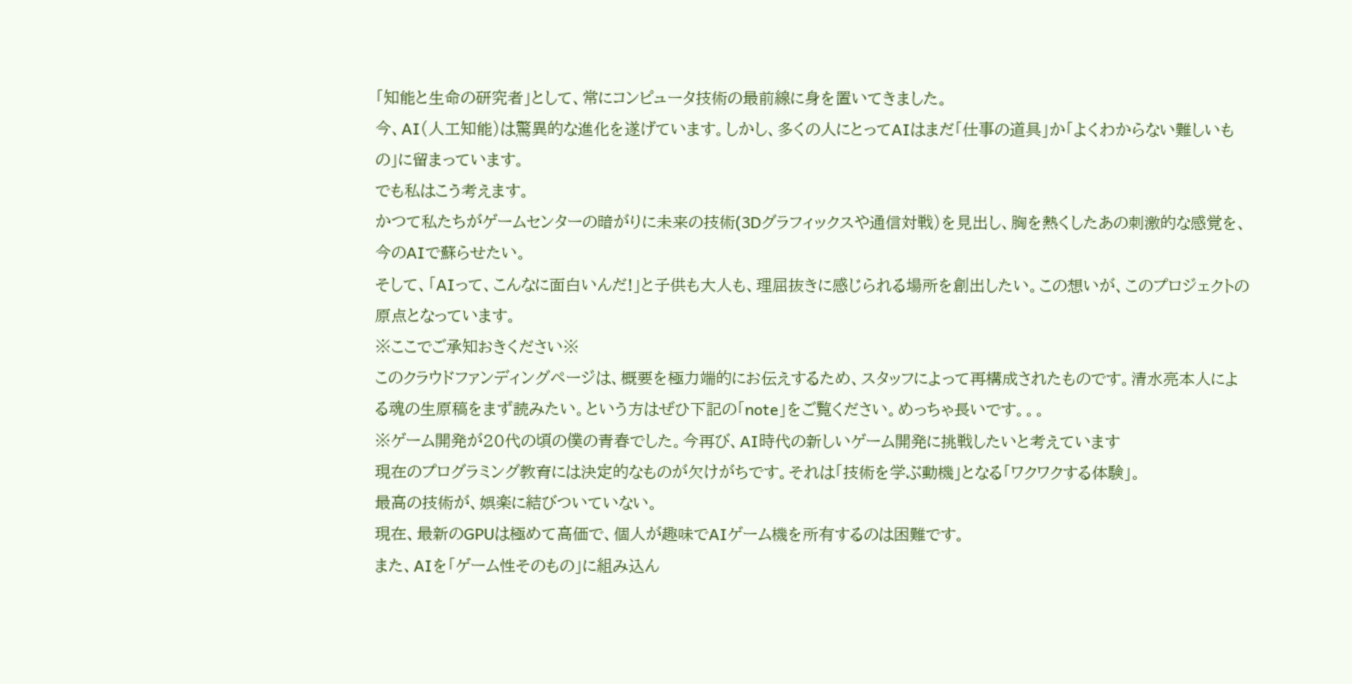「知能と生命の研究者」として、常にコンピュータ技術の最前線に身を置いてきました。
今、AI(人工知能)は驚異的な進化を遂げています。しかし、多くの人にとってAIはまだ「仕事の道具」か「よくわからない難しいもの」に留まっています。
でも私はこう考えます。
かつて私たちがゲームセンターの暗がりに未来の技術(3Dグラフィックスや通信対戦)を見出し、胸を熱くしたあの刺激的な感覚を、今のAIで蘇らせたい。
そして、「AIって、こんなに面白いんだ!」と子供も大人も、理屈抜きに感じられる場所を創出したい。この想いが、このプロジェクトの原点となっています。
※ここでご承知おきください※
このクラウドファンディングページは、概要を極力端的にお伝えするため、スタッフによって再構成されたものです。清水亮本人による魂の生原稿をまず読みたい。という方はぜひ下記の「note」をご覧ください。めっちゃ長いです。。。
※ゲーム開発が20代の頃の僕の青春でした。今再び、AI時代の新しいゲーム開発に挑戦したいと考えています
現在のプログラミング教育には決定的なものが欠けがちです。それは「技術を学ぶ動機」となる「ワクワクする体験」。
最高の技術が、娯楽に結びついていない。
現在、最新のGPUは極めて高価で、個人が趣味でAIゲーム機を所有するのは困難です。
また、AIを「ゲーム性そのもの」に組み込ん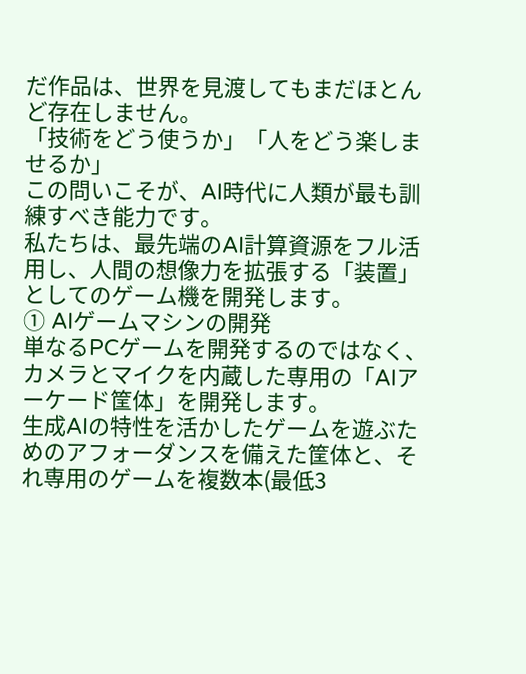だ作品は、世界を見渡してもまだほとんど存在しません。
「技術をどう使うか」「人をどう楽しませるか」
この問いこそが、AI時代に人類が最も訓練すべき能力です。
私たちは、最先端のAI計算資源をフル活用し、人間の想像力を拡張する「装置」としてのゲーム機を開発します。
① AIゲームマシンの開発
単なるPCゲームを開発するのではなく、カメラとマイクを内蔵した専用の「AIアーケード筐体」を開発します。
生成AIの特性を活かしたゲームを遊ぶためのアフォーダンスを備えた筐体と、それ専用のゲームを複数本(最低3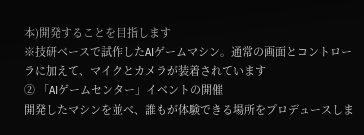本)開発することを目指します
※技研ベースで試作したAIゲームマシン。通常の画面とコントローラに加えて、マイクとカメラが装着されています
② 「AIゲームセンター」イベントの開催
開発したマシンを並べ、誰もが体験できる場所をプロデュースしま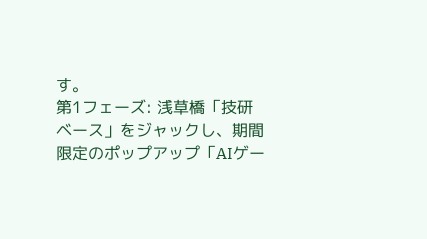す。
第1フェーズ: 浅草橋「技研ベース」をジャックし、期間限定のポップアップ「AIゲー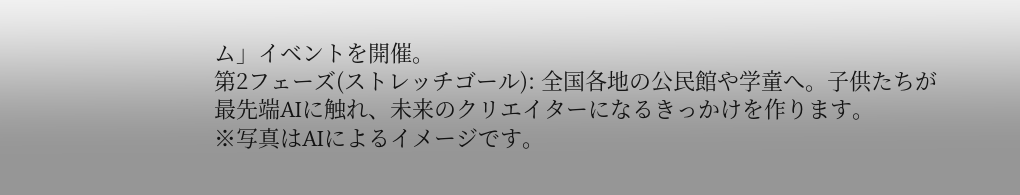ム」イベントを開催。
第2フェーズ(ストレッチゴール): 全国各地の公民館や学童へ。子供たちが最先端AIに触れ、未来のクリエイターになるきっかけを作ります。
※写真はAIによるイメージです。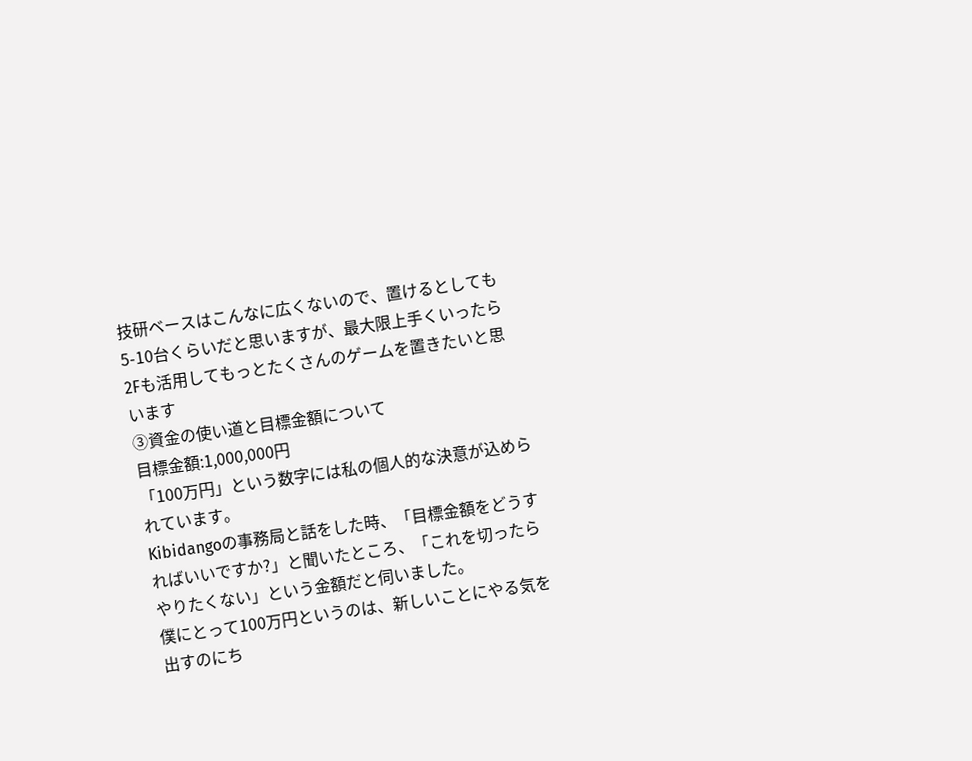技研ベースはこんなに広くないので、置けるとしても5-10台くらいだと思いますが、最大限上手くいったら2Fも活用してもっとたくさんのゲームを置きたいと思います
③資金の使い道と目標金額について
目標金額:1,000,000円
「100万円」という数字には私の個人的な決意が込められています。
Kibidangoの事務局と話をした時、「目標金額をどうすればいいですか?」と聞いたところ、「これを切ったらやりたくない」という金額だと伺いました。
僕にとって100万円というのは、新しいことにやる気を出すのにち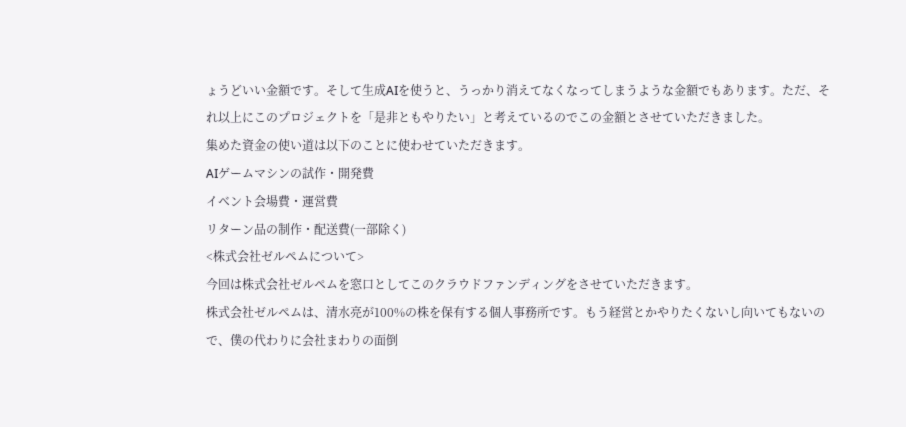ょうどいい金額です。そして生成AIを使うと、うっかり消えてなくなってしまうような金額でもあります。ただ、それ以上にこのプロジェクトを「是非ともやりたい」と考えているのでこの金額とさせていただきました。
集めた資金の使い道は以下のことに使わせていただきます。
AIゲームマシンの試作・開発費
イベント会場費・運営費
リターン品の制作・配送費(一部除く)
<株式会社ゼルペムについて>
今回は株式会社ゼルペムを窓口としてこのクラウドファンディングをさせていただきます。
株式会社ゼルペムは、清水亮が100%の株を保有する個人事務所です。もう経営とかやりたくないし向いてもないので、僕の代わりに会社まわりの面倒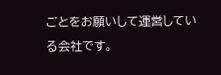ごとをお願いして運営している会社です。